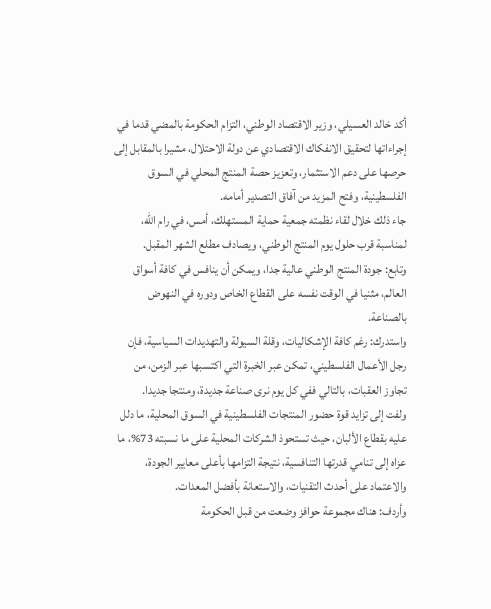أكد خالد العسيلي، وزير الاقتصاد الوطني، التزام الحكومة بالمضي قدما في إجراءاتها لتحقيق الانفكاك الاقتصادي عن دولة الاحتلال، مشيرا بالمقابل إلى حرصها على دعم الاستثمار، وتعزيز حصة المنتج المحلي في السوق الفلسطينية، وفتح المزيد من آفاق التصدير أمامه.
جاء ذلك خلال لقاء نظمته جمعية حماية المستهلك، أمس، في رام الله، لمناسبة قرب حلول يوم المنتج الوطني، ويصادف مطلع الشهر المقبل.
وتابع: جودة المنتج الوطني عالية جدا، ويمكن أن ينافس في كافة أسواق العالم، مثنيا في الوقت نفسه على القطاع الخاص ودوره في النهوض بالصناعة.
واستدرك: رغم كافة الإشكاليات، وقلة السيولة والتهديدات السياسية، فإن رجل الأعمال الفلسطيني، تمكن عبر الخبرة التي اكتسبها عبر الزمن، من تجاوز العقبات، بالتالي ففي كل يوم نرى صناعة جديدة، ومنتجا جديدا.
ولفت إلى تزايد قوة حضور المنتجات الفلسطينية في السوق المحلية، ما دلل عليه بقطاع الألبان، حيث تستحوذ الشركات المحلية على ما نسبته 73%، ما عزاه إلى تنامي قدرتها التنافسية، نتيجة التزامها بأعلى معايير الجودة، والاعتماد على أحدث التقنيات، والاستعانة بأفضل المعدات.
وأردف: هناك مجموعة حوافز وضعت من قبل الحكومة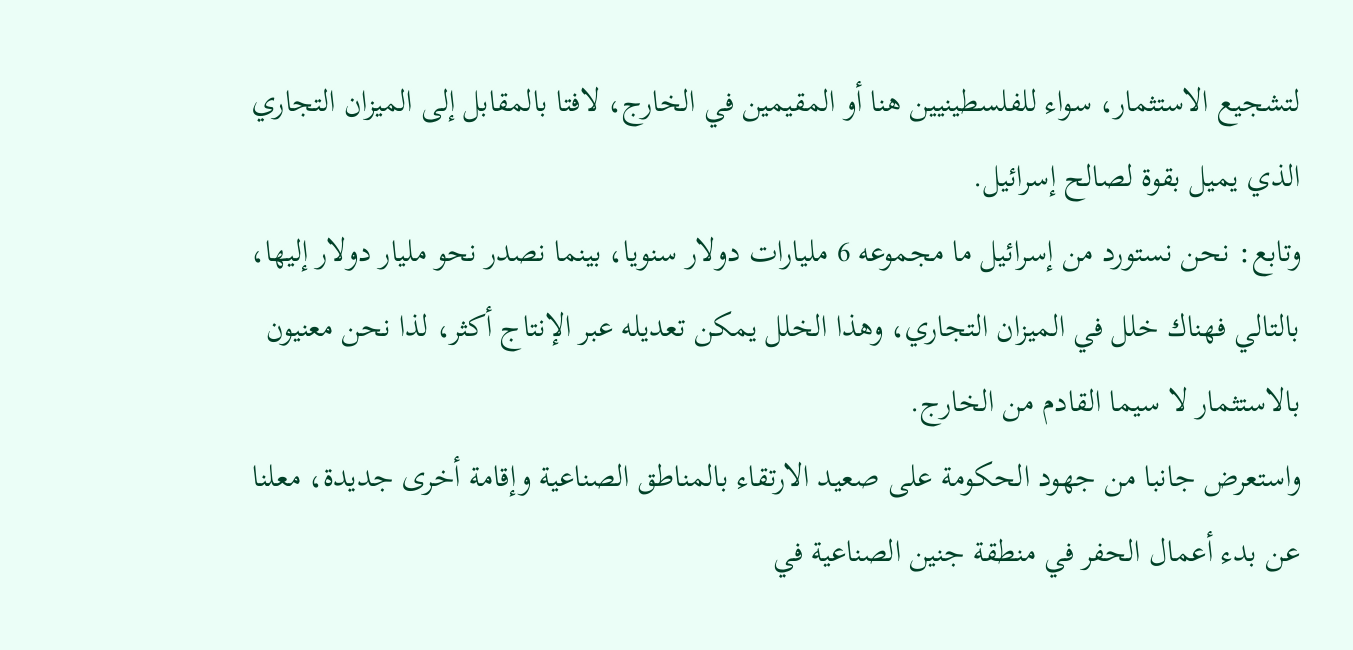لتشجيع الاستثمار، سواء للفلسطينيين هنا أو المقيمين في الخارج، لافتا بالمقابل إلى الميزان التجاري الذي يميل بقوة لصالح إسرائيل.
وتابع: نحن نستورد من إسرائيل ما مجموعه 6 مليارات دولار سنويا، بينما نصدر نحو مليار دولار إليها، بالتالي فهناك خلل في الميزان التجاري، وهذا الخلل يمكن تعديله عبر الإنتاج أكثر، لذا نحن معنيون بالاستثمار لا سيما القادم من الخارج.
واستعرض جانبا من جهود الحكومة على صعيد الارتقاء بالمناطق الصناعية وإقامة أخرى جديدة، معلنا عن بدء أعمال الحفر في منطقة جنين الصناعية في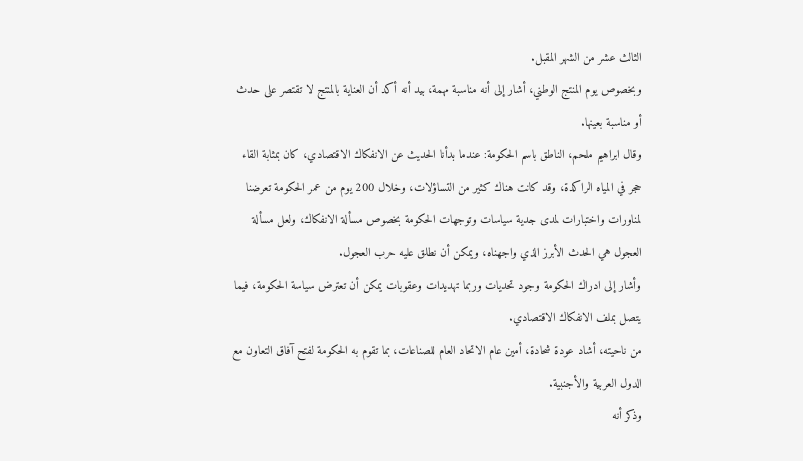الثالث عشر من الشهر المقبل.
وبخصوص يوم المنتج الوطني، أشار إلى أنه مناسبة مهمة، بيد أنه أكد أن العناية بالمنتج لا تقتصر على حدث أو مناسبة بعينها.
وقال ابراهيم ملحم، الناطق باسم الحكومة: عندما بدأنا الحديث عن الانفكاك الاقتصادي، كان بمثابة القاء حجر في المياه الراكدة، وقد كانت هناك كثير من التساؤلات، وخلال 200 يوم من عمر الحكومة تعرضنا لمناورات واختبارات لمدى جدية سياسات وتوجهات الحكومة بخصوص مسألة الانفكاك، ولعل مسألة العجول هي الحدث الأبرز الذي واجهناه، ويمكن أن نطلق عليه حرب العجول.
وأشار إلى ادراك الحكومة وجود تحديات وربما تهديدات وعقوبات يمكن أن تعترض سياسة الحكومة، فيما يتصل بملف الانفكاك الاقتصادي.
من ناحيته، أشاد عودة شحادة، أمين عام الاتحاد العام للصناعات، بما تقوم به الحكومة لفتح آفاق التعاون مع الدول العربية والأجنبية.
وذكر أنه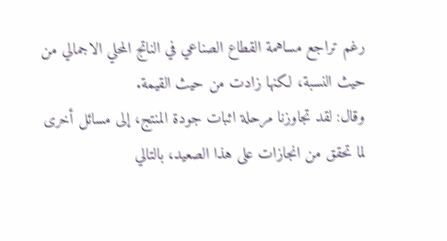رغم تراجع مساهمة القطاع الصناعي في الناتج المحلي الاجمالي من حيث النسبة، لكنها زادت من حيث القيمة.
وقال: لقد تجاوزنا مرحلة اثبات جودة المنتج، إلى مسائل أخرى لما تحقق من انجازات على هذا الصعيد، بالتالي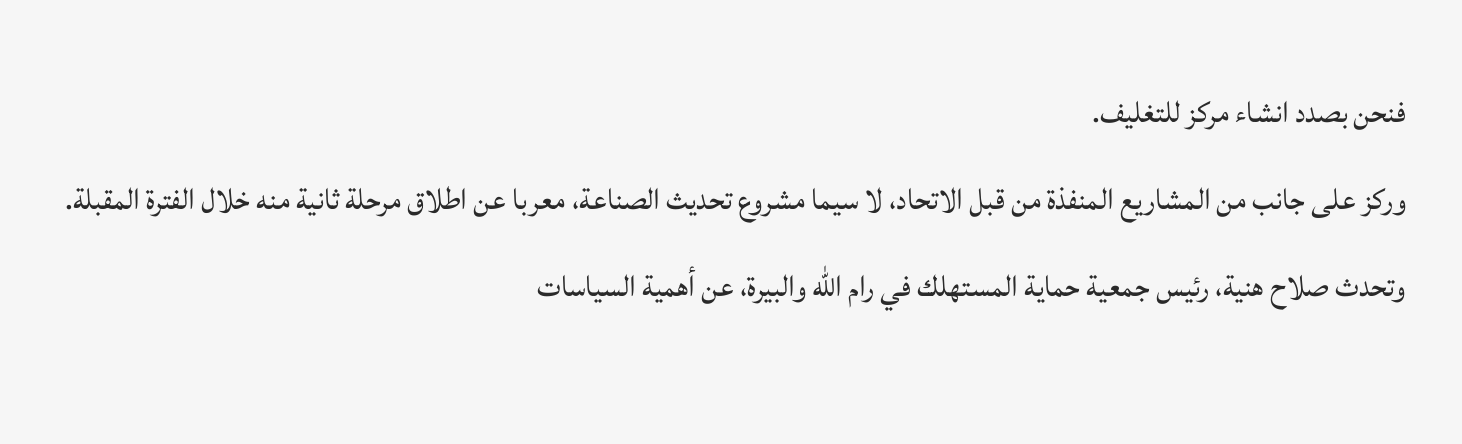فنحن بصدد انشاء مركز للتغليف.
وركز على جانب من المشاريع المنفذة من قبل الاتحاد، لا سيما مشروع تحديث الصناعة، معربا عن اطلاق مرحلة ثانية منه خلال الفترة المقبلة.
وتحدث صلاح هنية، رئيس جمعية حماية المستهلك في رام الله والبيرة، عن أهمية السياسات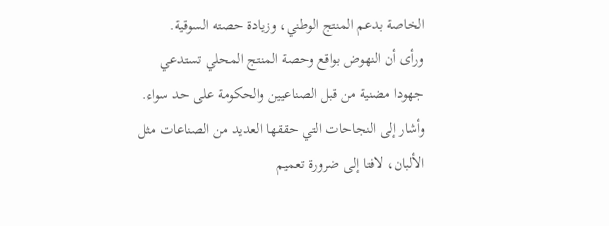الخاصة بدعم المنتج الوطني، وزيادة حصته السوقية.
ورأى أن النهوض بواقع وحصة المنتج المحلي تستدعي جهودا مضنية من قبل الصناعيين والحكومة على حد سواء.
وأشار إلى النجاحات التي حققها العديد من الصناعات مثل الألبان، لافتا إلى ضرورة تعميم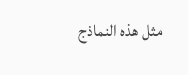مثل هذه النماذج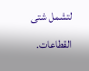لتشمل شتى القطاعات.